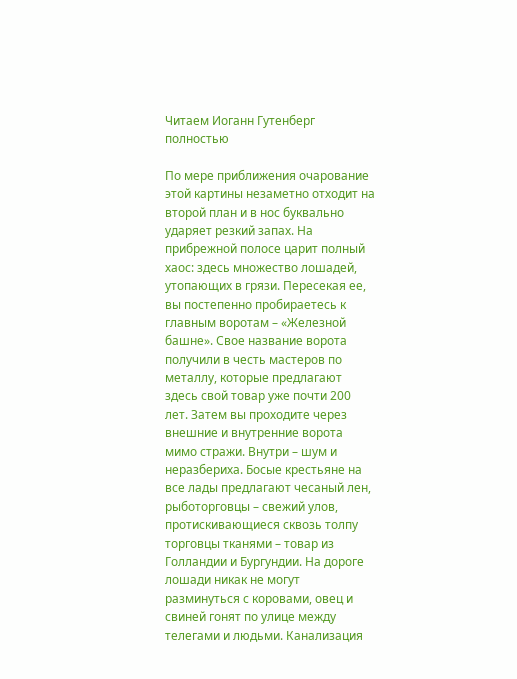Читаем Иоганн Гутенберг полностью

По мере приближения очарование этой картины незаметно отходит на второй план и в нос буквально ударяет резкий запах. На прибрежной полосе царит полный хаос: здесь множество лошадей, утопающих в грязи. Пересекая ее, вы постепенно пробираетесь к главным воротам – «Железной башне». Свое название ворота получили в честь мастеров по металлу, которые предлагают здесь свой товар уже почти 200 лет. Затем вы проходите через внешние и внутренние ворота мимо стражи. Внутри – шум и неразбериха. Босые крестьяне на все лады предлагают чесаный лен, рыботорговцы – свежий улов, протискивающиеся сквозь толпу торговцы тканями – товар из Голландии и Бургундии. На дороге лошади никак не могут разминуться с коровами, овец и свиней гонят по улице между телегами и людьми. Канализация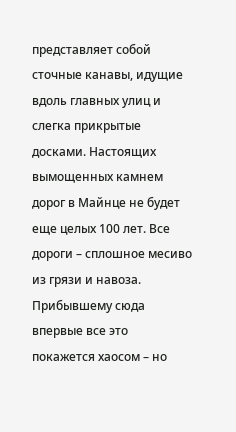представляет собой сточные канавы, идущие вдоль главных улиц и слегка прикрытые досками. Настоящих вымощенных камнем дорог в Майнце не будет еще целых 100 лет. Все дороги – сплошное месиво из грязи и навоза. Прибывшему сюда впервые все это покажется хаосом – но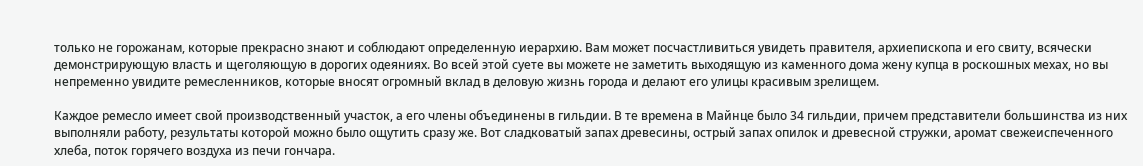только не горожанам, которые прекрасно знают и соблюдают определенную иерархию. Вам может посчастливиться увидеть правителя, архиепископа и его свиту, всячески демонстрирующую власть и щеголяющую в дорогих одеяниях. Во всей этой суете вы можете не заметить выходящую из каменного дома жену купца в роскошных мехах, но вы непременно увидите ремесленников, которые вносят огромный вклад в деловую жизнь города и делают его улицы красивым зрелищем.

Каждое ремесло имеет свой производственный участок, а его члены объединены в гильдии. В те времена в Майнце было 34 гильдии, причем представители большинства из них выполняли работу, результаты которой можно было ощутить сразу же. Вот сладковатый запах древесины, острый запах опилок и древесной стружки, аромат свежеиспеченного хлеба, поток горячего воздуха из печи гончара.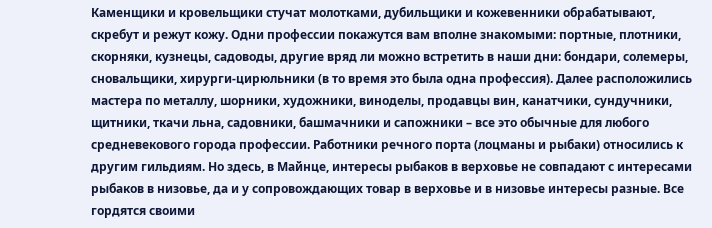Каменщики и кровельщики стучат молотками, дубильщики и кожевенники обрабатывают, скребут и режут кожу. Одни профессии покажутся вам вполне знакомыми: портные, плотники, скорняки, кузнецы, садоводы, другие вряд ли можно встретить в наши дни: бондари, солемеры, сновальщики, хирурги-цирюльники (в то время это была одна профессия). Далее расположились мастера по металлу, шорники, художники, виноделы, продавцы вин, канатчики, сундучники, щитники, ткачи льна, садовники, башмачники и сапожники – все это обычные для любого средневекового города профессии. Работники речного порта (лоцманы и рыбаки) относились к другим гильдиям. Но здесь, в Майнце, интересы рыбаков в верховье не совпадают с интересами рыбаков в низовье, да и у сопровождающих товар в верховье и в низовье интересы разные. Все гордятся своими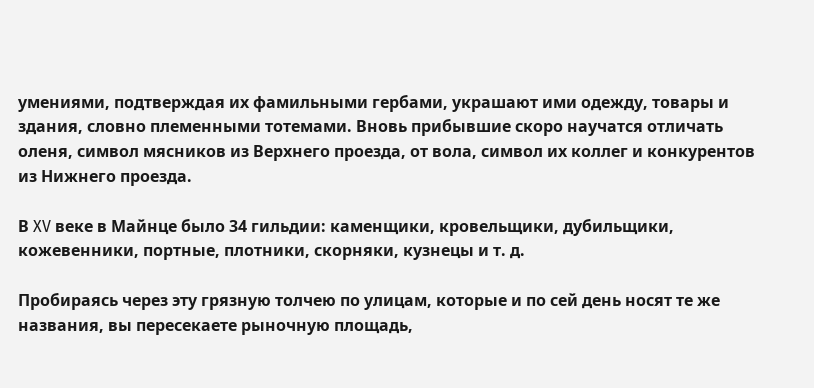умениями, подтверждая их фамильными гербами, украшают ими одежду, товары и здания, словно племенными тотемами. Вновь прибывшие скоро научатся отличать оленя, символ мясников из Верхнего проезда, от вола, символ их коллег и конкурентов из Нижнего проезда.

В XV веке в Майнце было 34 гильдии: каменщики, кровельщики, дубильщики, кожевенники, портные, плотники, скорняки, кузнецы и т. д.

Пробираясь через эту грязную толчею по улицам, которые и по сей день носят те же названия, вы пересекаете рыночную площадь,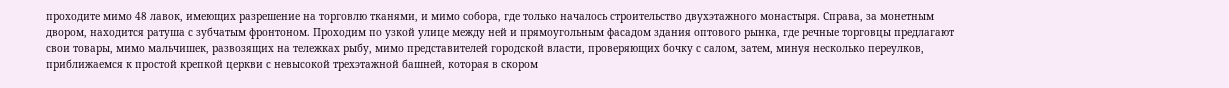проходите мимо 48 лавок, имеющих разрешение на торговлю тканями, и мимо собора, где только началось строительство двухэтажного монастыря. Справа, за монетным двором, находится ратуша с зубчатым фронтоном. Проходим по узкой улице между ней и прямоугольным фасадом здания оптового рынка, где речные торговцы предлагают свои товары, мимо мальчишек, развозящих на тележках рыбу, мимо представителей городской власти, проверяющих бочку с салом, затем, минуя несколько переулков, приближаемся к простой крепкой церкви с невысокой трехэтажной башней, которая в скором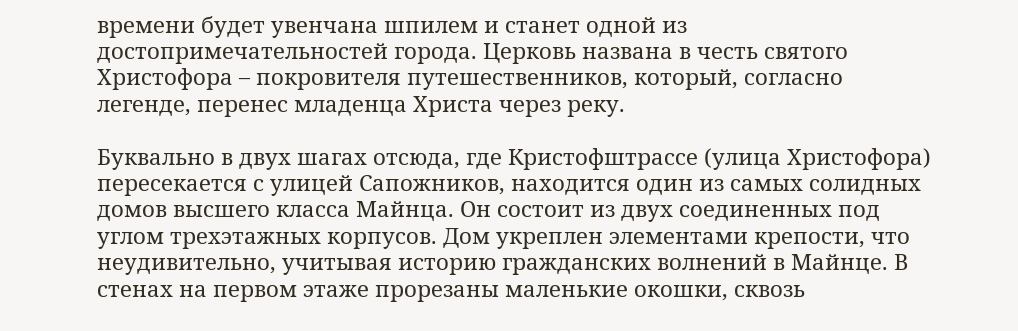времени будет увенчана шпилем и станет одной из достопримечательностей города. Церковь названа в честь святого Христофора – покровителя путешественников, который, согласно легенде, перенес младенца Христа через реку.

Буквально в двух шагах отсюда, где Кристофштрассе (улица Христофора) пересекается с улицей Сапожников, находится один из самых солидных домов высшего класса Майнца. Он состоит из двух соединенных под углом трехэтажных корпусов. Дом укреплен элементами крепости, что неудивительно, учитывая историю гражданских волнений в Майнце. В стенах на первом этаже прорезаны маленькие окошки, сквозь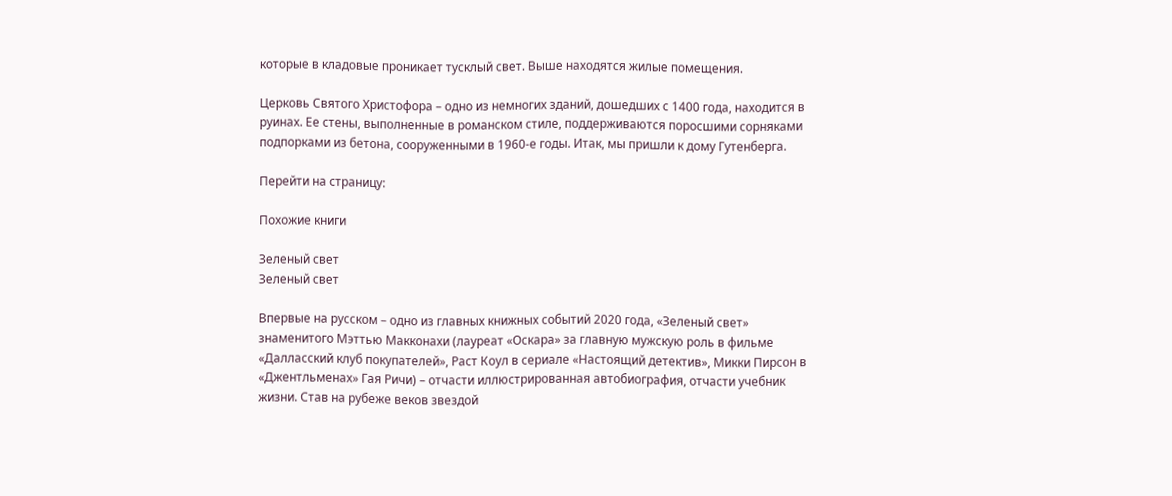которые в кладовые проникает тусклый свет. Выше находятся жилые помещения.

Церковь Святого Христофора – одно из немногих зданий, дошедших с 1400 года, находится в руинах. Ее стены, выполненные в романском стиле, поддерживаются поросшими сорняками подпорками из бетона, сооруженными в 1960-е годы. Итак, мы пришли к дому Гутенберга.

Перейти на страницу:

Похожие книги

Зеленый свет
Зеленый свет

Впервые на русском – одно из главных книжных событий 2020 года, «Зеленый свет» знаменитого Мэттью Макконахи (лауреат «Оскара» за главную мужскую роль в фильме «Далласский клуб покупателей», Раст Коул в сериале «Настоящий детектив», Микки Пирсон в «Джентльменах» Гая Ричи) – отчасти иллюстрированная автобиография, отчасти учебник жизни. Став на рубеже веков звездой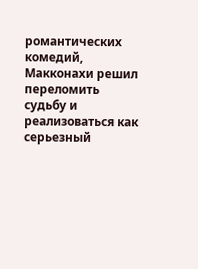романтических комедий, Макконахи решил переломить судьбу и реализоваться как серьезный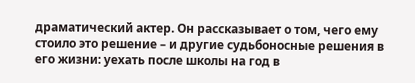драматический актер. Он рассказывает о том, чего ему стоило это решение – и другие судьбоносные решения в его жизни: уехать после школы на год в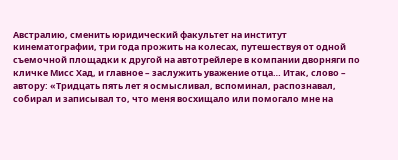Австралию, сменить юридический факультет на институт кинематографии, три года прожить на колесах, путешествуя от одной съемочной площадки к другой на автотрейлере в компании дворняги по кличке Мисс Хад, и главное – заслужить уважение отца… Итак, слово – автору: «Тридцать пять лет я осмысливал, вспоминал, распознавал, собирал и записывал то, что меня восхищало или помогало мне на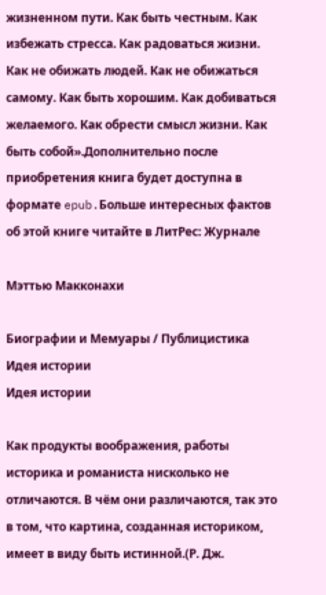жизненном пути. Как быть честным. Как избежать стресса. Как радоваться жизни. Как не обижать людей. Как не обижаться самому. Как быть хорошим. Как добиваться желаемого. Как обрести смысл жизни. Как быть собой».Дополнительно после приобретения книга будет доступна в формате epub.Больше интересных фактов об этой книге читайте в ЛитРес: Журнале

Мэттью Макконахи

Биографии и Мемуары / Публицистика
Идея истории
Идея истории

Как продукты воображения, работы историка и романиста нисколько не отличаются. В чём они различаются, так это в том, что картина, созданная историком, имеет в виду быть истинной.(Р. Дж.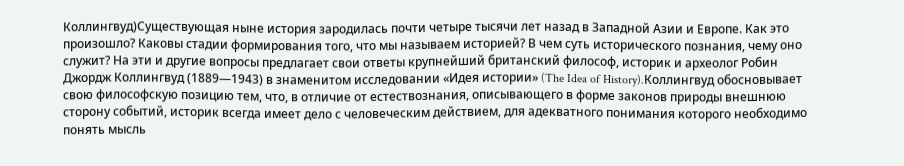Коллингвуд)Существующая ныне история зародилась почти четыре тысячи лет назад в Западной Азии и Европе. Как это произошло? Каковы стадии формирования того, что мы называем историей? В чем суть исторического познания, чему оно служит? На эти и другие вопросы предлагает свои ответы крупнейший британский философ, историк и археолог Робин Джордж Коллингвуд (1889—1943) в знаменитом исследовании «Идея истории» (The Idea of History).Коллингвуд обосновывает свою философскую позицию тем, что, в отличие от естествознания, описывающего в форме законов природы внешнюю сторону событий, историк всегда имеет дело с человеческим действием, для адекватного понимания которого необходимо понять мысль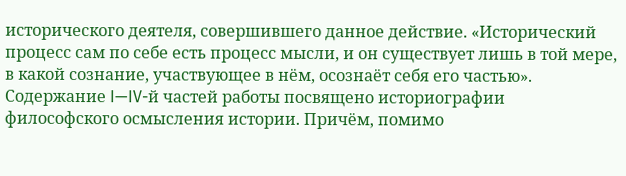исторического деятеля, совершившего данное действие. «Исторический процесс сам по себе есть процесс мысли, и он существует лишь в той мере, в какой сознание, участвующее в нём, осознаёт себя его частью». Содержание I—IV-й частей работы посвящено историографии философского осмысления истории. Причём, помимо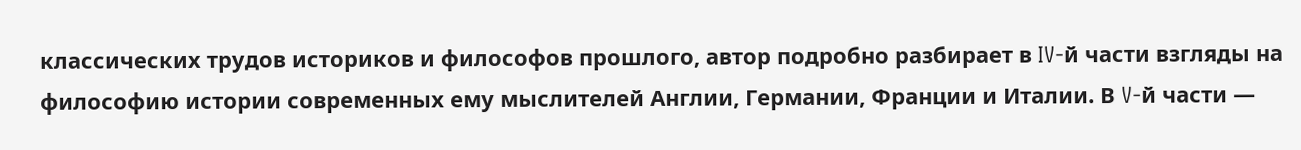классических трудов историков и философов прошлого, автор подробно разбирает в IV-й части взгляды на философию истории современных ему мыслителей Англии, Германии, Франции и Италии. В V-й части —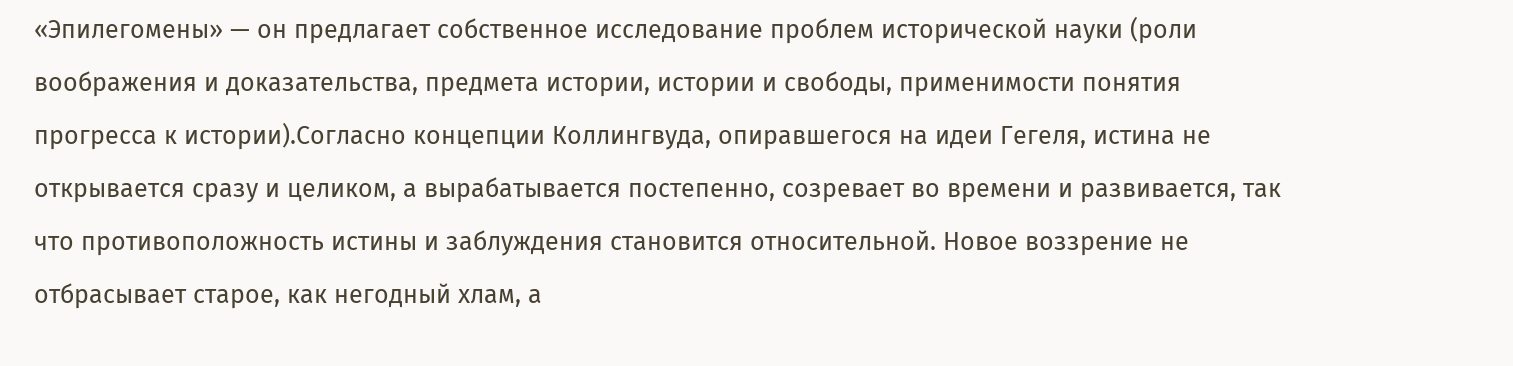«Эпилегомены» — он предлагает собственное исследование проблем исторической науки (роли воображения и доказательства, предмета истории, истории и свободы, применимости понятия прогресса к истории).Согласно концепции Коллингвуда, опиравшегося на идеи Гегеля, истина не открывается сразу и целиком, а вырабатывается постепенно, созревает во времени и развивается, так что противоположность истины и заблуждения становится относительной. Новое воззрение не отбрасывает старое, как негодный хлам, а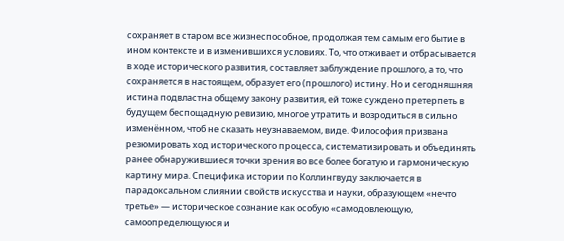сохраняет в старом все жизнеспособное, продолжая тем самым его бытие в ином контексте и в изменившихся условиях. То, что отживает и отбрасывается в ходе исторического развития, составляет заблуждение прошлого, а то, что сохраняется в настоящем, образует его (прошлого) истину. Но и сегодняшняя истина подвластна общему закону развития, ей тоже суждено претерпеть в будущем беспощадную ревизию, многое утратить и возродиться в сильно изменённом, чтоб не сказать неузнаваемом, виде. Философия призвана резюмировать ход исторического процесса, систематизировать и объединять ранее обнаружившиеся точки зрения во все более богатую и гармоническую картину мира. Специфика истории по Коллингвуду заключается в парадоксальном слиянии свойств искусства и науки, образующем «нечто третье» — историческое сознание как особую «самодовлеющую, самоопределющуюся и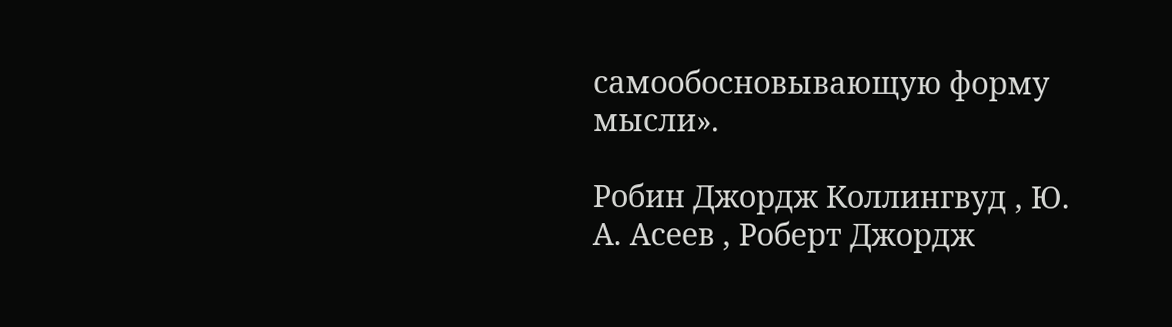самообосновывающую форму мысли».

Робин Джордж Коллингвуд , Ю. А. Асеев , Роберт Джордж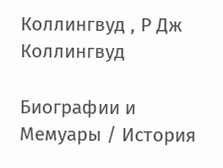Коллингвуд , Р Дж Коллингвуд

Биографии и Мемуары / История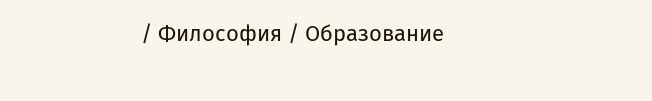/ Философия / Образование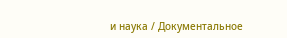и наука / Документальное